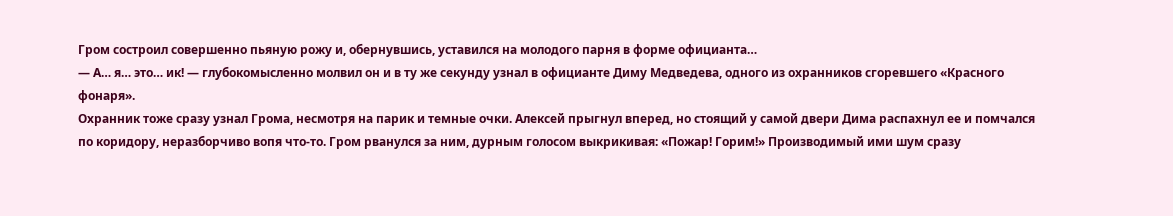Гром состроил совершенно пьяную рожу и, обернувшись, уставился на молодого парня в форме официанта…
— А… я… это… ик! — глубокомысленно молвил он и в ту же секунду узнал в официанте Диму Медведева, одного из охранников сгоревшего «Красного фонаря».
Охранник тоже сразу узнал Грома, несмотря на парик и темные очки. Алексей прыгнул вперед, но стоящий у самой двери Дима распахнул ее и помчался по коридору, неразборчиво вопя что-то. Гром рванулся за ним, дурным голосом выкрикивая: «Пожар! Горим!» Производимый ими шум сразу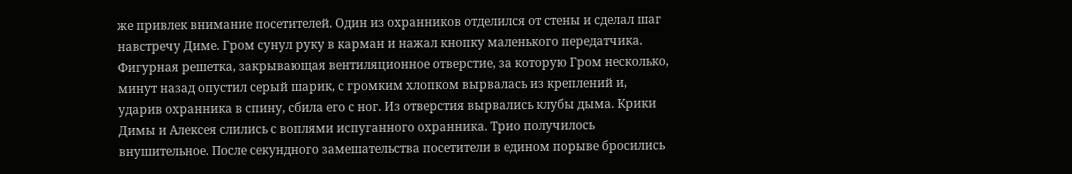же привлек внимание посетителей. Один из охранников отделился от стены и сделал шаг навстречу Диме. Гром сунул руку в карман и нажал кнопку маленького передатчика.
Фигурная решетка, закрывающая вентиляционное отверстие, за которую Гром несколько, минут назад опустил серый шарик, с громким хлопком вырвалась из креплений и, ударив охранника в спину, сбила его с ног. Из отверстия вырвались клубы дыма. Крики Димы и Алексея слились с воплями испуганного охранника. Трио получилось внушительное. После секундного замешательства посетители в едином порыве бросились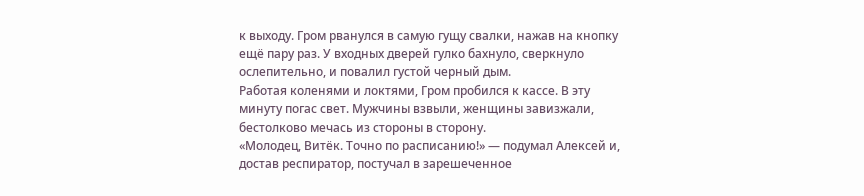к выходу. Гром рванулся в самую гущу свалки, нажав на кнопку ещё пару раз. У входных дверей гулко бахнуло, сверкнуло ослепительно, и повалил густой черный дым.
Работая коленями и локтями, Гром пробился к кассе. В эту минуту погас свет. Мужчины взвыли, женщины завизжали, бестолково мечась из стороны в сторону.
«Молодец, Витёк. Точно по расписанию!» — подумал Алексей и, достав респиратор, постучал в зарешеченное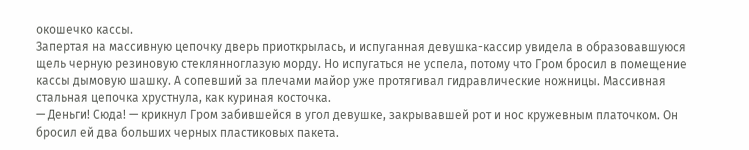окошечко кассы.
Запертая на массивную цепочку дверь приоткрылась, и испуганная девушка-кассир увидела в образовавшуюся щель черную резиновую стеклянноглазую морду. Но испугаться не успела, потому что Гром бросил в помещение кассы дымовую шашку. А сопевший за плечами майор уже протягивал гидравлические ножницы. Массивная стальная цепочка хрустнула, как куриная косточка.
— Деньги! Сюда! — крикнул Гром забившейся в угол девушке, закрывавшей рот и нос кружевным платочком. Он бросил ей два больших черных пластиковых пакета.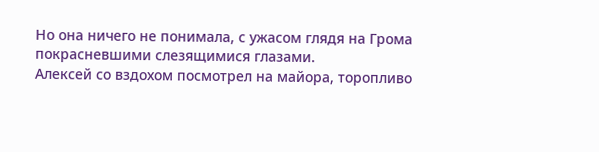Но она ничего не понимала, с ужасом глядя на Грома покрасневшими слезящимися глазами.
Алексей со вздохом посмотрел на майора, торопливо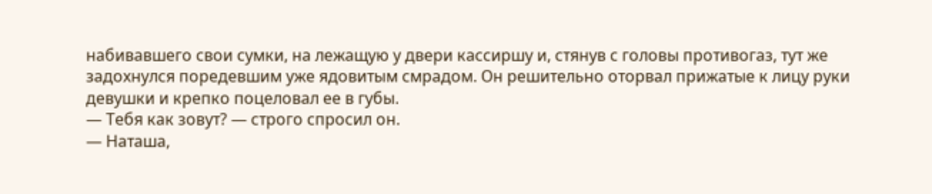набивавшего свои сумки, на лежащую у двери кассиршу и, стянув с головы противогаз, тут же задохнулся поредевшим уже ядовитым смрадом. Он решительно оторвал прижатые к лицу руки девушки и крепко поцеловал ее в губы.
— Тебя как зовут? — строго спросил он.
— Наташа,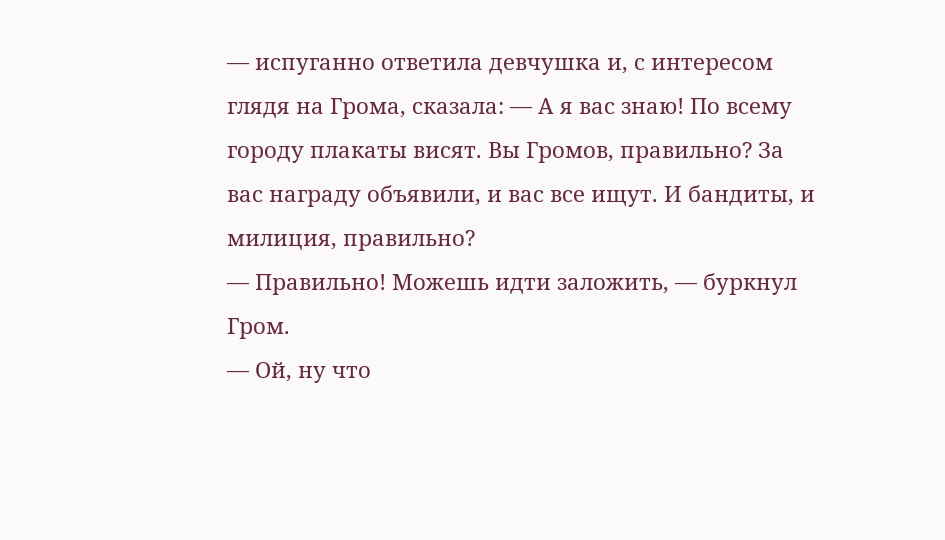— испуганно ответила девчушка и, с интересом глядя на Грома, сказала: — А я вас знаю! По всему городу плакаты висят. Вы Громов, правильно? За вас награду объявили, и вас все ищут. И бандиты, и милиция, правильно?
— Правильно! Можешь идти заложить, — буркнул Гром.
— Ой, ну что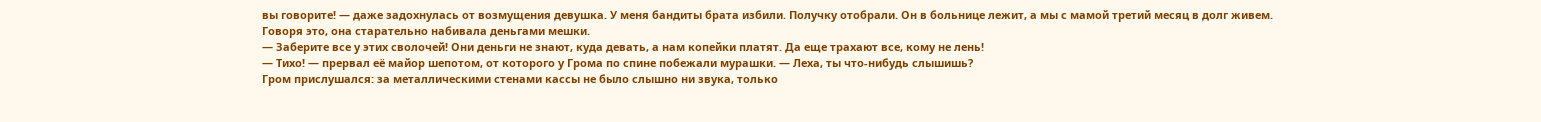вы говорите! — даже задохнулась от возмущения девушка. У меня бандиты брата избили. Получку отобрали. Он в больнице лежит, а мы с мамой третий месяц в долг живем.
Говоря это, она старательно набивала деньгами мешки.
— Заберите все у этих сволочей! Они деньги не знают, куда девать, а нам копейки платят. Да еще трахают все, кому не лень!
— Тихо! — прервал её майор шепотом, от которого у Грома по спине побежали мурашки. — Леха, ты что-нибудь слышишь?
Гром прислушался: за металлическими стенами кассы не было слышно ни звука, только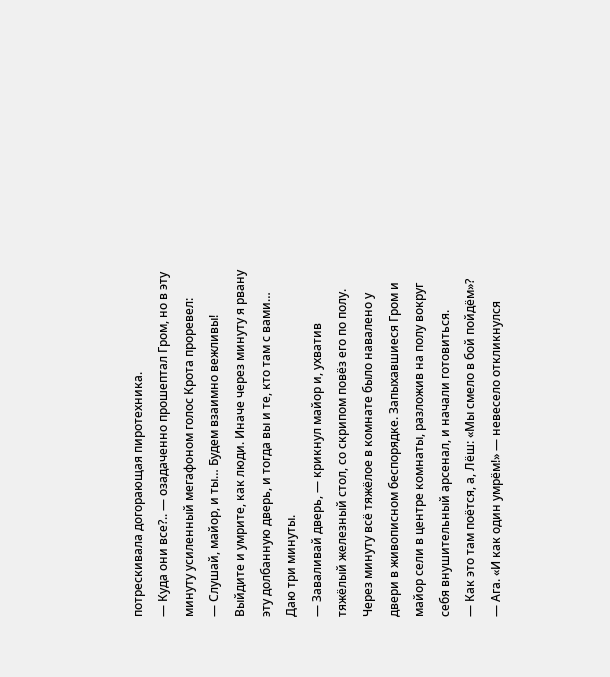потрескивала догорающая пиротехника.
— Куда они все?.. — озадаченно прошептал Гром, но в эту минуту усиленный мегафоном голос Крота проревел:
— Слушай, майор, и ты… Будем взаимно вежливы! Выйдите и умрите, как люди. Иначе через минуту я рвану эту долбанную дверь, и тогда вы и те, кто там с вами… Даю три минуты.
— Заваливай дверь, — крикнул майор и, ухватив тяжёлый железный стол, со скрипом повёз его по полу. Через минуту всё тяжёлое в комнате было навалено у двери в живописном беспорядке. Запыхавшиеся Гром и майор сели в центре комнаты, разложив на полу вокруг себя внушительный арсенал, и начали готовиться.
— Как это там поётся, а, Лёш: «Мы смело в бой пойдём»?
— Ага. «И как один умрём!» — невесело откликнулся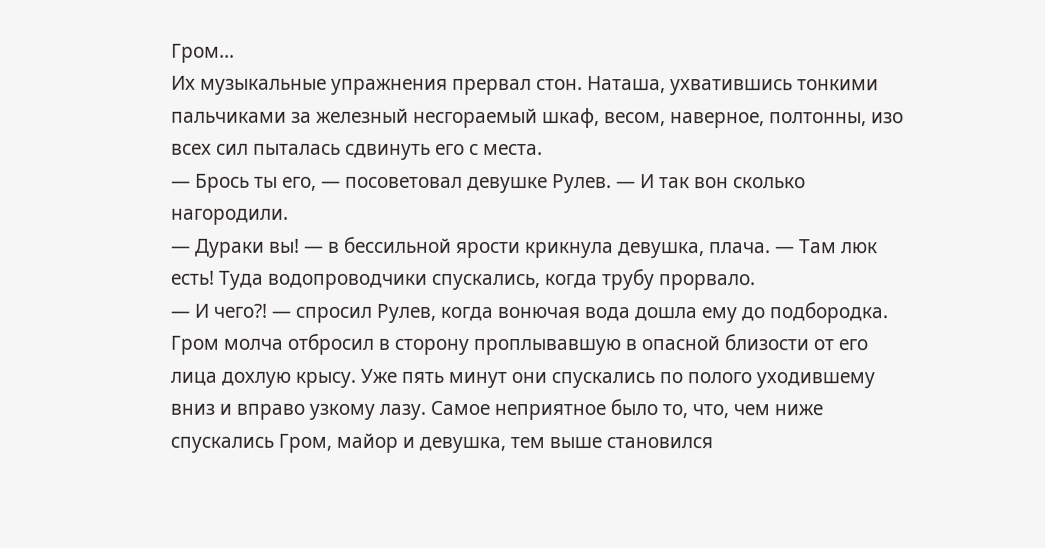Гром…
Их музыкальные упражнения прервал стон. Наташа, ухватившись тонкими пальчиками за железный несгораемый шкаф, весом, наверное, полтонны, изо всех сил пыталась сдвинуть его с места.
— Брось ты его, — посоветовал девушке Рулев. — И так вон сколько нагородили.
— Дураки вы! — в бессильной ярости крикнула девушка, плача. — Там люк есть! Туда водопроводчики спускались, когда трубу прорвало.
— И чего?! — спросил Рулев, когда вонючая вода дошла ему до подбородка.
Гром молча отбросил в сторону проплывавшую в опасной близости от его лица дохлую крысу. Уже пять минут они спускались по полого уходившему вниз и вправо узкому лазу. Самое неприятное было то, что, чем ниже спускались Гром, майор и девушка, тем выше становился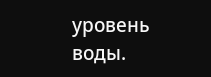уровень воды.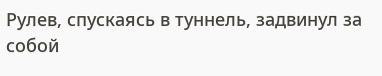Рулев, спускаясь в туннель, задвинул за собой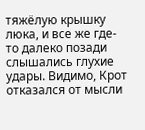тяжёлую крышку люка, и все же где-то далеко позади слышались глухие удары. Видимо, Крот отказался от мысли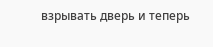взрывать дверь и теперь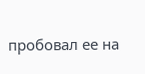пробовал ее на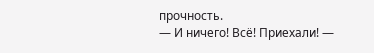прочность.
— И ничего! Всё! Приехали! —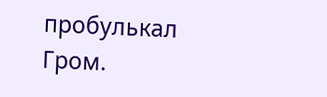пробулькал Гром.